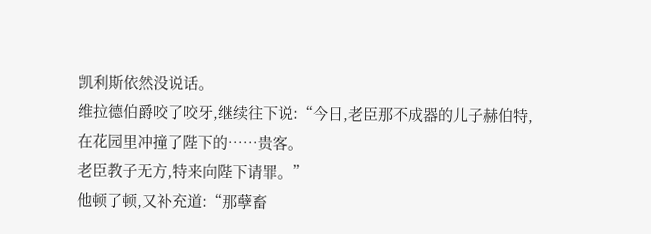凯利斯依然没说话。
维拉德伯爵咬了咬牙,继续往下说:“今日,老臣那不成器的儿子赫伯特,在花园里冲撞了陛下的……贵客。
老臣教子无方,特来向陛下请罪。”
他顿了顿,又补充道:“那孽畜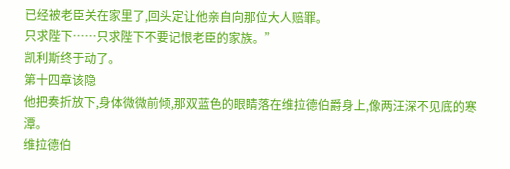已经被老臣关在家里了,回头定让他亲自向那位大人赔罪。
只求陛下……只求陛下不要记恨老臣的家族。”
凯利斯终于动了。
第十四章该隐
他把奏折放下,身体微微前倾,那双蓝色的眼睛落在维拉德伯爵身上,像两汪深不见底的寒潭。
维拉德伯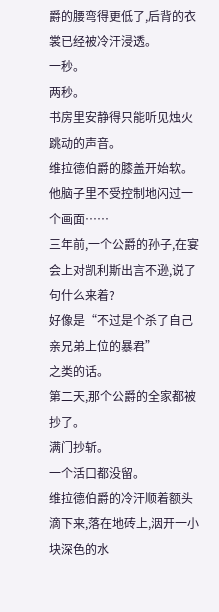爵的腰弯得更低了,后背的衣裳已经被冷汗浸透。
一秒。
两秒。
书房里安静得只能听见烛火跳动的声音。
维拉德伯爵的膝盖开始软。
他脑子里不受控制地闪过一个画面……
三年前,一个公爵的孙子,在宴会上对凯利斯出言不逊,说了句什么来着?
好像是“不过是个杀了自己亲兄弟上位的暴君”
之类的话。
第二天,那个公爵的全家都被抄了。
满门抄斩。
一个活口都没留。
维拉德伯爵的冷汗顺着额头滴下来,落在地砖上,洇开一小块深色的水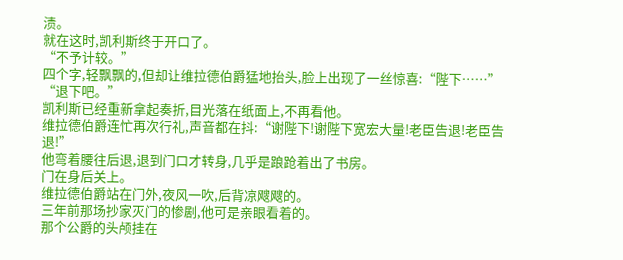渍。
就在这时,凯利斯终于开口了。
“不予计较。”
四个字,轻飘飘的,但却让维拉德伯爵猛地抬头,脸上出现了一丝惊喜:“陛下……”
“退下吧。”
凯利斯已经重新拿起奏折,目光落在纸面上,不再看他。
维拉德伯爵连忙再次行礼,声音都在抖:“谢陛下!谢陛下宽宏大量!老臣告退!老臣告退!”
他弯着腰往后退,退到门口才转身,几乎是踉跄着出了书房。
门在身后关上。
维拉德伯爵站在门外,夜风一吹,后背凉飕飕的。
三年前那场抄家灭门的惨剧,他可是亲眼看着的。
那个公爵的头颅挂在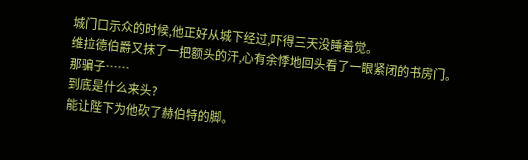城门口示众的时候,他正好从城下经过,吓得三天没睡着觉。
维拉德伯爵又抹了一把额头的汗,心有余悸地回头看了一眼紧闭的书房门。
那骗子……
到底是什么来头?
能让陛下为他砍了赫伯特的脚。